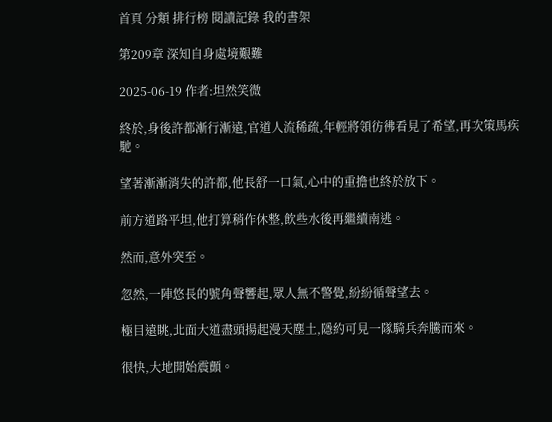首頁 分類 排行榜 閱讀記錄 我的書架

第209章 深知自身處境艱難

2025-06-19 作者:坦然笑微

終於,身後許都漸行漸遠,官道人流稀疏,年輕將領彷彿看見了希望,再次策馬疾馳。

望著漸漸消失的許都,他長舒一口氣,心中的重擔也終於放下。

前方道路平坦,他打算稍作休整,飲些水後再繼續南逃。

然而,意外突至。

忽然,一陣悠長的號角聲響起,眾人無不警覺,紛紛循聲望去。

極目遠眺,北面大道盡頭揚起漫天塵土,隱約可見一隊騎兵奔騰而來。

很快,大地開始震顫。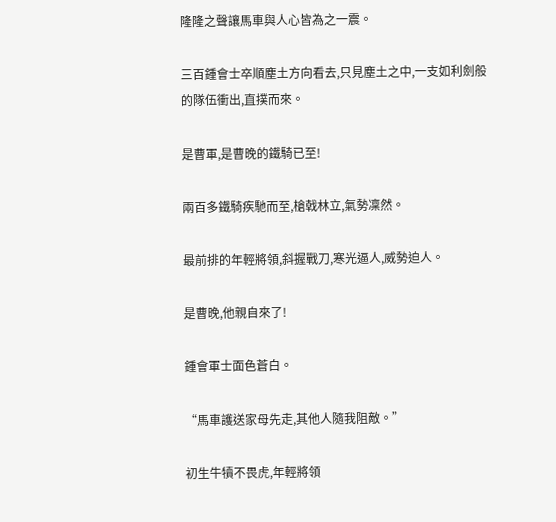隆隆之聲讓馬車與人心皆為之一震。

三百鍾會士卒順塵土方向看去,只見塵土之中,一支如利劍般的隊伍衝出,直撲而來。

是曹軍,是曹晚的鐵騎已至!

兩百多鐵騎疾馳而至,槍戟林立,氣勢凜然。

最前排的年輕將領,斜握戰刀,寒光逼人,威勢迫人。

是曹晚,他親自來了!

鍾會軍士面色蒼白。

“馬車護送家母先走,其他人隨我阻敵。”

初生牛犢不畏虎,年輕將領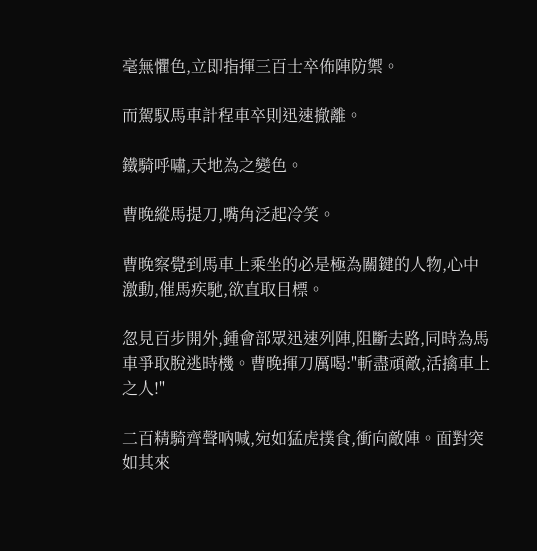毫無懼色,立即指揮三百士卒佈陣防禦。

而駕馭馬車計程車卒則迅速撤離。

鐵騎呼嘯,天地為之變色。

曹晚縱馬提刀,嘴角泛起冷笑。

曹晚察覺到馬車上乘坐的必是極為關鍵的人物,心中激動,催馬疾馳,欲直取目標。

忽見百步開外,鍾會部眾迅速列陣,阻斷去路,同時為馬車爭取脫逃時機。曹晚揮刀厲喝:"斬盡頑敵,活擒車上之人!"

二百精騎齊聲吶喊,宛如猛虎撲食,衝向敵陣。面對突如其來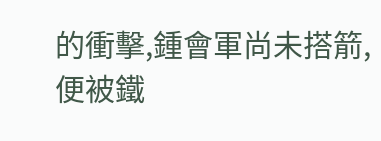的衝擊,鍾會軍尚未搭箭,便被鐵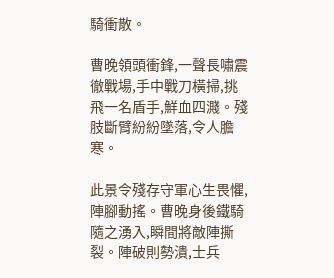騎衝散。

曹晚領頭衝鋒,一聲長嘯震徹戰場,手中戰刀橫掃,挑飛一名盾手,鮮血四濺。殘肢斷臂紛紛墜落,令人膽寒。

此景令殘存守軍心生畏懼,陣腳動搖。曹晚身後鐵騎隨之湧入,瞬間將敵陣撕裂。陣破則勢潰,士兵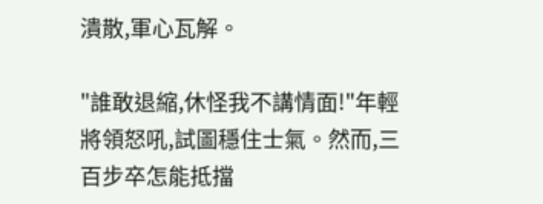潰散,軍心瓦解。

"誰敢退縮,休怪我不講情面!"年輕將領怒吼,試圖穩住士氣。然而,三百步卒怎能抵擋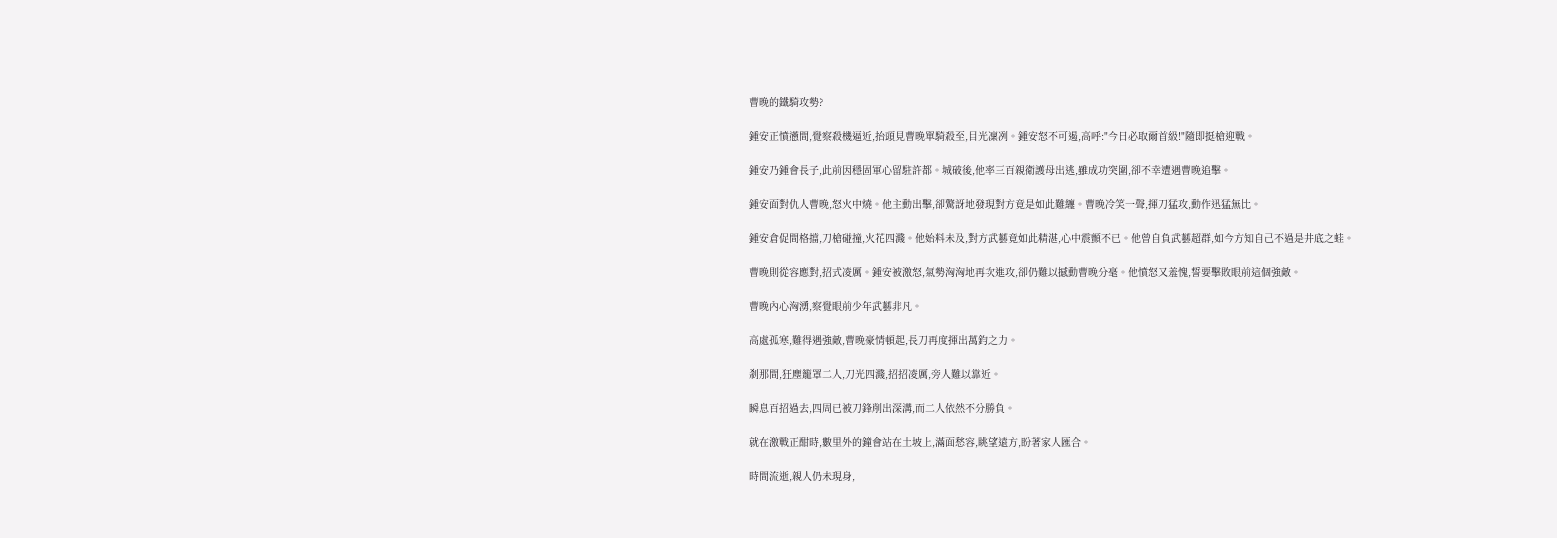曹晚的鐵騎攻勢?

鍾安正憤懣間,覺察殺機逼近,抬頭見曹晚單騎殺至,目光凜冽。鍾安怒不可遏,高呼:"今日必取爾首級!"隨即挺槍迎戰。

鍾安乃鍾會長子,此前因穩固軍心留駐許都。城破後,他率三百親衛護母出逃,雖成功突圍,卻不幸遭遇曹晚追擊。

鍾安面對仇人曹晚,怒火中燒。他主動出擊,卻驚訝地發現對方竟是如此難纏。曹晚冷笑一聲,揮刀猛攻,動作迅猛無比。

鍾安倉促間格擋,刀槍碰撞,火花四濺。他始料未及,對方武藝竟如此精湛,心中震顫不已。他曾自負武藝超群,如今方知自己不過是井底之蛙。

曹晚則從容應對,招式凌厲。鍾安被激怒,氣勢洶洶地再次進攻,卻仍難以撼動曹晚分毫。他憤怒又羞愧,誓要擊敗眼前這個強敵。

曹晚內心洶湧,察覺眼前少年武藝非凡。

高處孤寒,難得遇強敵,曹晚豪情頓起,長刀再度揮出萬鈞之力。

剎那間,狂塵籠罩二人,刀光四濺,招招凌厲,旁人難以靠近。

瞬息百招過去,四周已被刀鋒削出深溝,而二人依然不分勝負。

就在激戰正酣時,數里外的鐘會站在土坡上,滿面愁容,眺望遠方,盼著家人匯合。

時間流逝,親人仍未現身,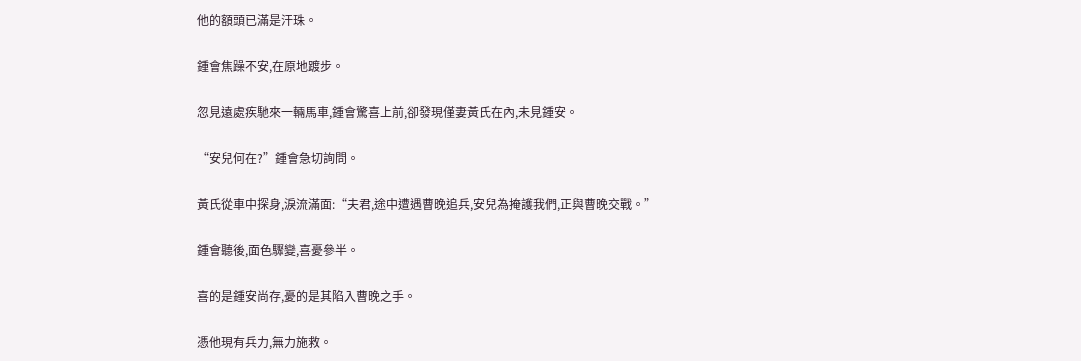他的額頭已滿是汗珠。

鍾會焦躁不安,在原地踱步。

忽見遠處疾馳來一輛馬車,鍾會驚喜上前,卻發現僅妻黃氏在內,未見鍾安。

“安兒何在?”鍾會急切詢問。

黃氏從車中探身,淚流滿面:“夫君,途中遭遇曹晚追兵,安兒為掩護我們,正與曹晚交戰。”

鍾會聽後,面色驟變,喜憂參半。

喜的是鍾安尚存,憂的是其陷入曹晚之手。

憑他現有兵力,無力施救。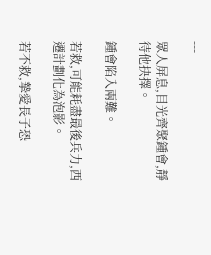---

眾人屏息,目光齊聚鍾會,靜待他抉擇。

鍾會陷入兩難。

若救,可能耗盡最後兵力,西遷計劃化為泡影。

若不救,摯愛長子恐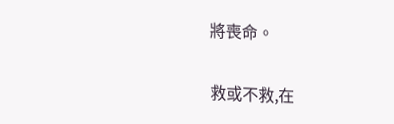將喪命。

救或不救,在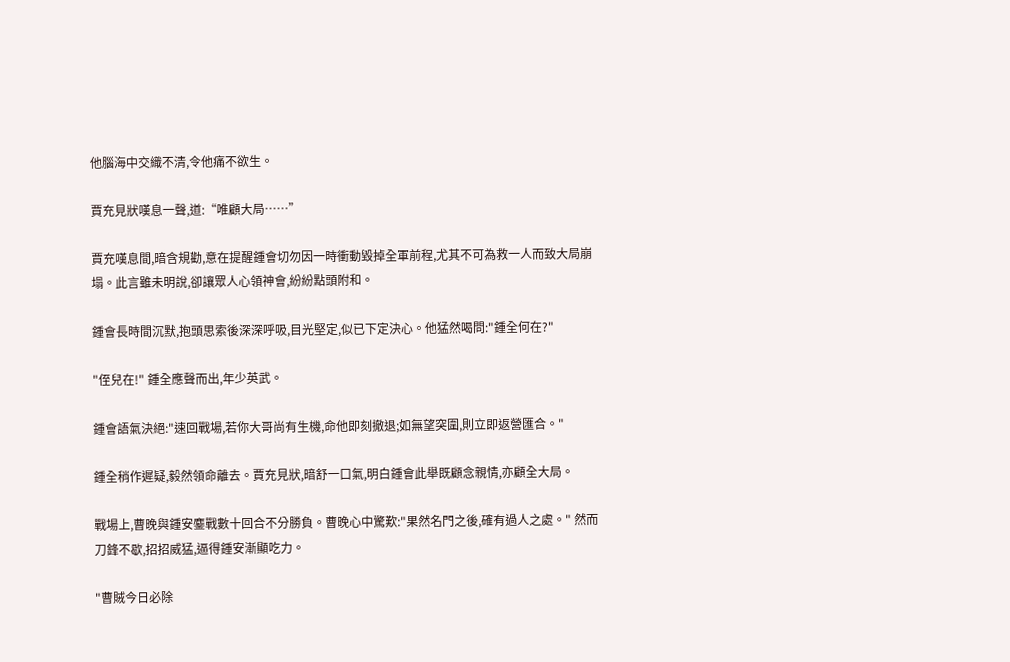他腦海中交織不清,令他痛不欲生。

賈充見狀嘆息一聲,道:“唯顧大局……”

賈充嘆息間,暗含規勸,意在提醒鍾會切勿因一時衝動毀掉全軍前程,尤其不可為救一人而致大局崩塌。此言雖未明說,卻讓眾人心領神會,紛紛點頭附和。

鍾會長時間沉默,抱頭思索後深深呼吸,目光堅定,似已下定決心。他猛然喝問:"鍾全何在?"

"侄兒在!" 鍾全應聲而出,年少英武。

鍾會語氣決絕:"速回戰場,若你大哥尚有生機,命他即刻撤退;如無望突圍,則立即返營匯合。"

鍾全稍作遲疑,毅然領命離去。賈充見狀,暗舒一口氣,明白鍾會此舉既顧念親情,亦顧全大局。

戰場上,曹晚與鍾安鏖戰數十回合不分勝負。曹晚心中驚歎:"果然名門之後,確有過人之處。" 然而刀鋒不歇,招招威猛,逼得鍾安漸顯吃力。

"曹賊今日必除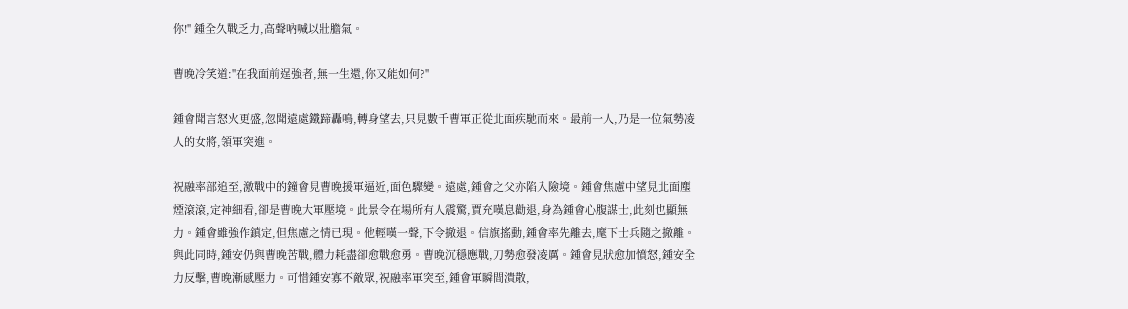你!" 鍾全久戰乏力,高聲吶喊以壯膽氣。

曹晚冷笑道:"在我面前逞強者,無一生還,你又能如何?"

鍾會聞言怒火更盛,忽聞遠處鐵蹄轟鳴,轉身望去,只見數千曹軍正從北面疾馳而來。最前一人,乃是一位氣勢凌人的女將,領軍突進。

祝融率部追至,激戰中的鐘會見曹晚援軍逼近,面色驟變。遠處,鍾會之父亦陷入險境。鍾會焦慮中望見北面塵煙滾滾,定神細看,卻是曹晚大軍壓境。此景令在場所有人震驚,賈充嘆息勸退,身為鍾會心腹謀士,此刻也顯無力。鍾會雖強作鎮定,但焦慮之情已現。他輕嘆一聲,下令撤退。信旗搖動,鍾會率先離去,麾下士兵隨之撤離。與此同時,鍾安仍與曹晚苦戰,體力耗盡卻愈戰愈勇。曹晚沉穩應戰,刀勢愈發凌厲。鍾會見狀愈加憤怒,鍾安全力反擊,曹晚漸感壓力。可惜鍾安寡不敵眾,祝融率軍突至,鍾會軍瞬間潰散,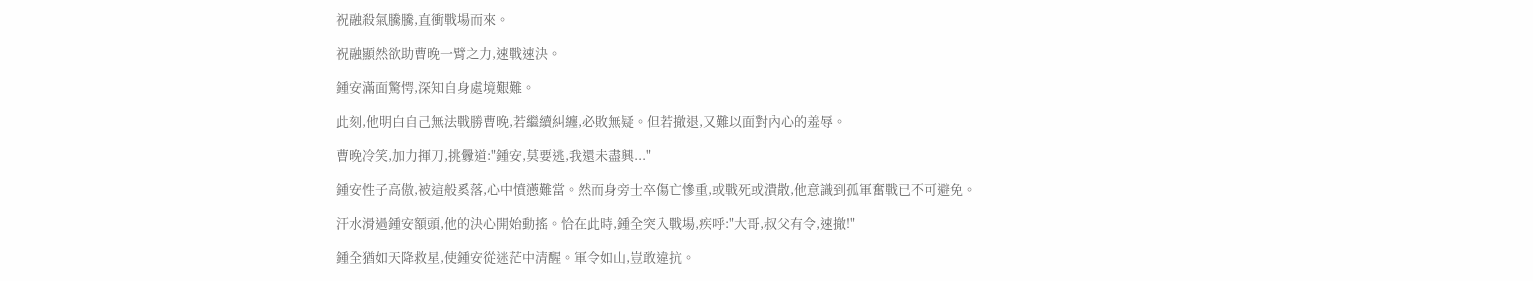祝融殺氣騰騰,直衝戰場而來。

祝融顯然欲助曹晚一臂之力,速戰速決。

鍾安滿面驚愕,深知自身處境艱難。

此刻,他明白自己無法戰勝曹晚,若繼續糾纏,必敗無疑。但若撤退,又難以面對內心的羞辱。

曹晚冷笑,加力揮刀,挑釁道:"鍾安,莫要逃,我還未盡興..."

鍾安性子高傲,被這般奚落,心中憤懣難當。然而身旁士卒傷亡慘重,或戰死或潰散,他意識到孤軍奮戰已不可避免。

汗水滑過鍾安額頭,他的決心開始動搖。恰在此時,鍾全突入戰場,疾呼:"大哥,叔父有令,速撤!"

鍾全猶如天降救星,使鍾安從迷茫中清醒。軍令如山,豈敢違抗。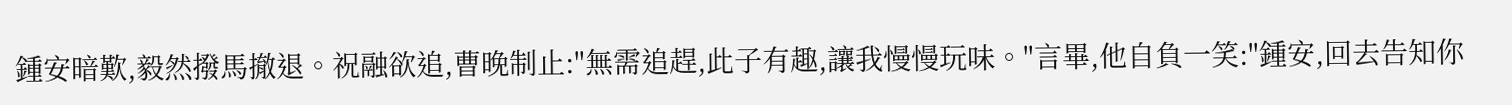鍾安暗歎,毅然撥馬撤退。祝融欲追,曹晚制止:"無需追趕,此子有趣,讓我慢慢玩味。"言畢,他自負一笑:"鍾安,回去告知你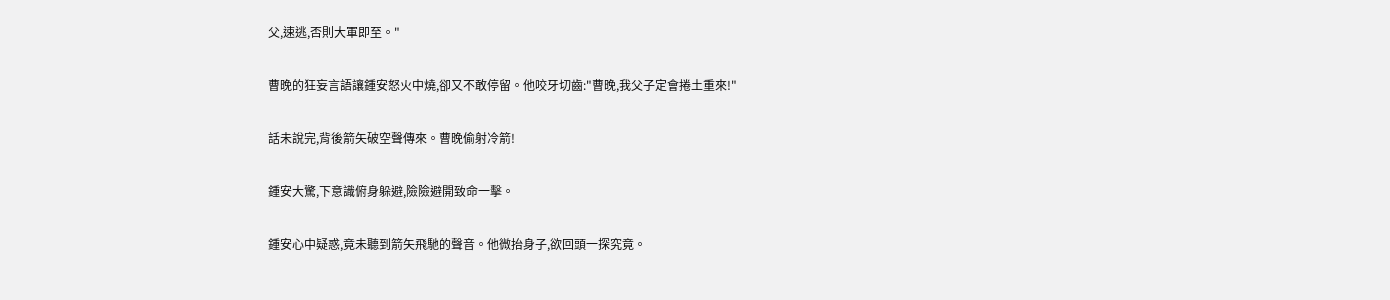父,速逃,否則大軍即至。"

曹晚的狂妄言語讓鍾安怒火中燒,卻又不敢停留。他咬牙切齒:"曹晚,我父子定會捲土重來!"

話未說完,背後箭矢破空聲傳來。曹晚偷射冷箭!

鍾安大驚,下意識俯身躲避,險險避開致命一擊。

鍾安心中疑惑,竟未聽到箭矢飛馳的聲音。他微抬身子,欲回頭一探究竟。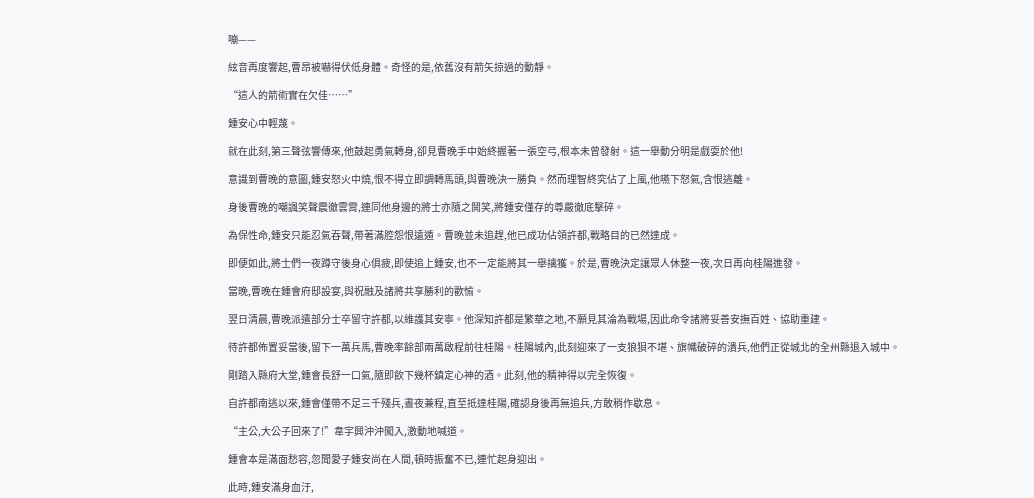嘣——

絃音再度響起,曹昂被嚇得伏低身體。奇怪的是,依舊沒有箭矢掠過的動靜。

“這人的箭術實在欠佳……”

鍾安心中輕蔑。

就在此刻,第三聲弦響傳來,他鼓起勇氣轉身,卻見曹晚手中始終握著一張空弓,根本未曾發射。這一舉動分明是戲耍於他!

意識到曹晚的意圖,鍾安怒火中燒,恨不得立即調轉馬頭,與曹晚決一勝負。然而理智終究佔了上風,他嚥下怒氣,含恨逃離。

身後曹晚的嘲諷笑聲震徹雲霄,連同他身邊的將士亦隨之鬨笑,將鍾安僅存的尊嚴徹底擊碎。

為保性命,鍾安只能忍氣吞聲,帶著滿腔怨恨遠遁。曹晚並未追趕,他已成功佔領許都,戰略目的已然達成。

即便如此,將士們一夜蹲守後身心俱疲,即使追上鍾安,也不一定能將其一舉擒獲。於是,曹晚決定讓眾人休整一夜,次日再向桂陽進發。

當晚,曹晚在鍾會府邸設宴,與祝融及諸將共享勝利的歡愉。

翌日清晨,曹晚派遣部分士卒留守許都,以維護其安寧。他深知許都是繁華之地,不願見其淪為戰場,因此命令諸將妥善安撫百姓、協助重建。

待許都佈置妥當後,留下一萬兵馬,曹晚率餘部兩萬啟程前往桂陽。桂陽城內,此刻迎來了一支狼狽不堪、旗幟破碎的潰兵,他們正從城北的全州縣退入城中。

剛踏入縣府大堂,鍾會長舒一口氣,隨即飲下幾杯鎮定心神的酒。此刻,他的精神得以完全恢復。

自許都南逃以來,鍾會僅帶不足三千殘兵,晝夜兼程,直至抵達桂陽,確認身後再無追兵,方敢稍作歇息。

“主公,大公子回來了!”韋宇興沖沖闖入,激動地喊道。

鍾會本是滿面愁容,忽聞愛子鍾安尚在人間,頓時振奮不已,連忙起身迎出。

此時,鍾安滿身血汙,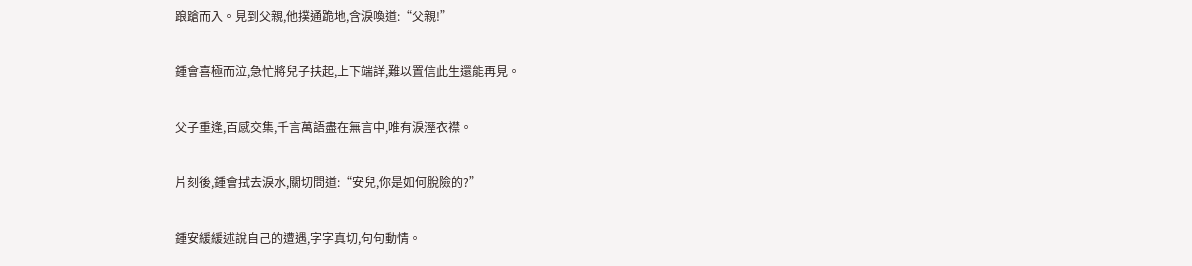踉蹌而入。見到父親,他撲通跪地,含淚喚道:“父親!”

鍾會喜極而泣,急忙將兒子扶起,上下端詳,難以置信此生還能再見。

父子重逢,百感交集,千言萬語盡在無言中,唯有淚溼衣襟。

片刻後,鍾會拭去淚水,關切問道:“安兒,你是如何脫險的?”

鍾安緩緩述說自己的遭遇,字字真切,句句動情。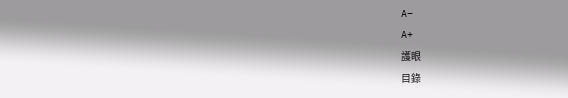A−
A+
護眼
目錄